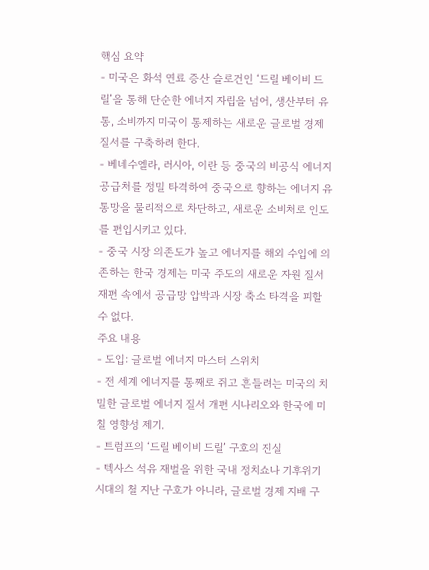핵심 요약
- 미국은 화석 연료 증산 슬로건인 ‘드릴 베이비 드릴’을 통해 단순한 에너지 자립을 넘어, 생산부터 유통, 소비까지 미국이 통제하는 새로운 글로벌 경제 질서를 구축하려 한다.
- 베네수엘라, 러시아, 이란 등 중국의 비공식 에너지 공급처를 정밀 타격하여 중국으로 향하는 에너지 유통망을 물리적으로 차단하고, 새로운 소비처로 인도를 편입시키고 있다.
- 중국 시장 의존도가 높고 에너지를 해외 수입에 의존하는 한국 경제는 미국 주도의 새로운 자원 질서 재편 속에서 공급망 압박과 시장 축소 타격을 피할 수 없다.
주요 내용
- 도입: 글로벌 에너지 마스터 스위치
- 전 세계 에너지를 통째로 쥐고 흔들려는 미국의 치밀한 글로벌 에너지 질서 개편 시나리오와 한국에 미칠 영향성 제기.
- 트럼프의 ‘드릴 베이비 드릴’ 구호의 진실
- 텍사스 석유 재벌을 위한 국내 정치쇼나 기후위기 시대의 철 지난 구호가 아니라, 글로벌 경제 지배 구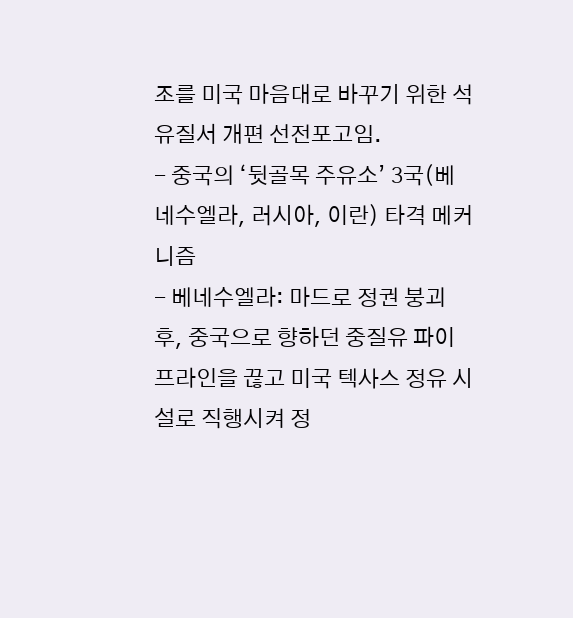조를 미국 마음대로 바꾸기 위한 석유질서 개편 선전포고임.
- 중국의 ‘뒷골목 주유소’ 3국(베네수엘라, 러시아, 이란) 타격 메커니즘
- 베네수엘라: 마드로 정권 붕괴 후, 중국으로 향하던 중질유 파이프라인을 끊고 미국 텍사스 정유 시설로 직행시켜 정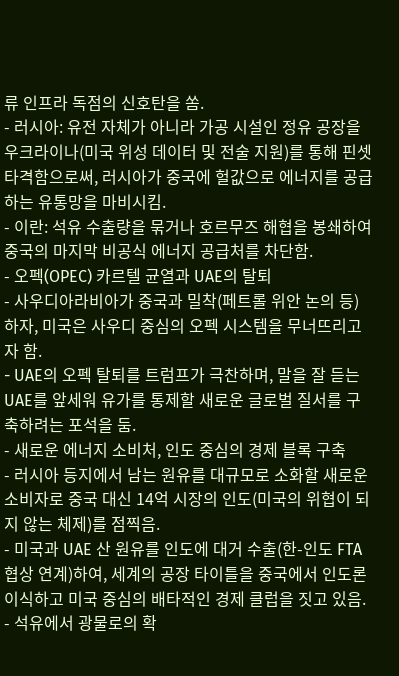류 인프라 독점의 신호탄을 쏨.
- 러시아: 유전 자체가 아니라 가공 시설인 정유 공장을 우크라이나(미국 위성 데이터 및 전술 지원)를 통해 핀셋 타격함으로써, 러시아가 중국에 헐값으로 에너지를 공급하는 유통망을 마비시킴.
- 이란: 석유 수출량을 묶거나 호르무즈 해협을 봉쇄하여 중국의 마지막 비공식 에너지 공급처를 차단함.
- 오펙(OPEC) 카르텔 균열과 UAE의 탈퇴
- 사우디아라비아가 중국과 밀착(페트롤 위안 논의 등)하자, 미국은 사우디 중심의 오펙 시스템을 무너뜨리고자 함.
- UAE의 오펙 탈퇴를 트럼프가 극찬하며, 말을 잘 듣는 UAE를 앞세워 유가를 통제할 새로운 글로벌 질서를 구축하려는 포석을 둠.
- 새로운 에너지 소비처, 인도 중심의 경제 블록 구축
- 러시아 등지에서 남는 원유를 대규모로 소화할 새로운 소비자로 중국 대신 14억 시장의 인도(미국의 위협이 되지 않는 체제)를 점찍음.
- 미국과 UAE 산 원유를 인도에 대거 수출(한-인도 FTA 협상 연계)하여, 세계의 공장 타이틀을 중국에서 인도론 이식하고 미국 중심의 배타적인 경제 클럽을 짓고 있음.
- 석유에서 광물로의 확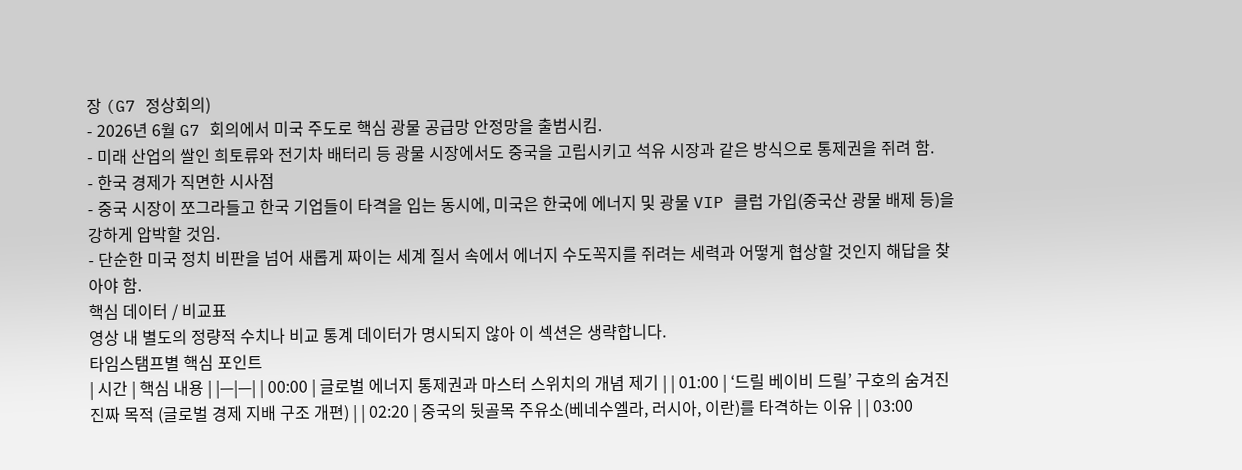장 (G7 정상회의)
- 2026년 6월 G7 회의에서 미국 주도로 핵심 광물 공급망 안정망을 출범시킴.
- 미래 산업의 쌀인 희토류와 전기차 배터리 등 광물 시장에서도 중국을 고립시키고 석유 시장과 같은 방식으로 통제권을 쥐려 함.
- 한국 경제가 직면한 시사점
- 중국 시장이 쪼그라들고 한국 기업들이 타격을 입는 동시에, 미국은 한국에 에너지 및 광물 VIP 클럽 가입(중국산 광물 배제 등)을 강하게 압박할 것임.
- 단순한 미국 정치 비판을 넘어 새롭게 짜이는 세계 질서 속에서 에너지 수도꼭지를 쥐려는 세력과 어떻게 협상할 것인지 해답을 찾아야 함.
핵심 데이터 / 비교표
영상 내 별도의 정량적 수치나 비교 통계 데이터가 명시되지 않아 이 섹션은 생략합니다.
타임스탬프별 핵심 포인트
| 시간 | 핵심 내용 | |—|—| | 00:00 | 글로벌 에너지 통제권과 마스터 스위치의 개념 제기 | | 01:00 | ‘드릴 베이비 드릴’ 구호의 숨겨진 진짜 목적 (글로벌 경제 지배 구조 개편) | | 02:20 | 중국의 뒷골목 주유소(베네수엘라, 러시아, 이란)를 타격하는 이유 | | 03:00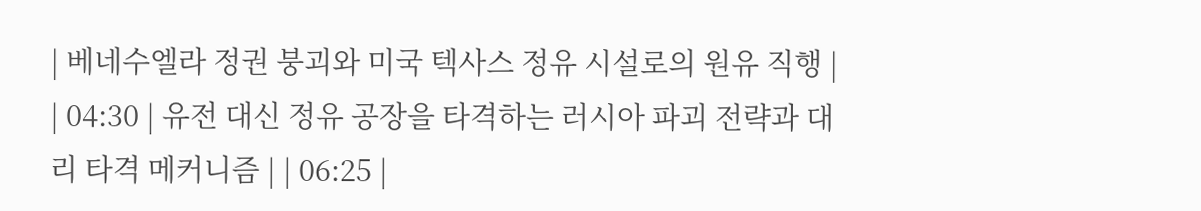| 베네수엘라 정권 붕괴와 미국 텍사스 정유 시설로의 원유 직행 | | 04:30 | 유전 대신 정유 공장을 타격하는 러시아 파괴 전략과 대리 타격 메커니즘 | | 06:25 |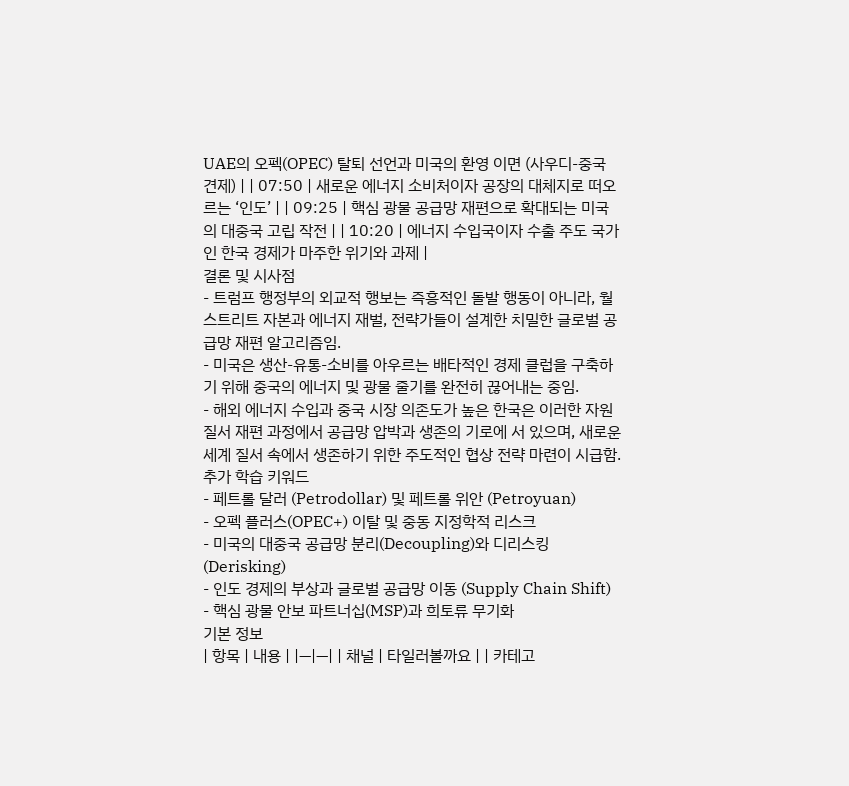UAE의 오펙(OPEC) 탈퇴 선언과 미국의 환영 이면 (사우디-중국 견제) | | 07:50 | 새로운 에너지 소비처이자 공장의 대체지로 떠오르는 ‘인도’ | | 09:25 | 핵심 광물 공급망 재편으로 확대되는 미국의 대중국 고립 작전 | | 10:20 | 에너지 수입국이자 수출 주도 국가인 한국 경제가 마주한 위기와 과제 |
결론 및 시사점
- 트럼프 행정부의 외교적 행보는 즉흥적인 돌발 행동이 아니라, 월스트리트 자본과 에너지 재벌, 전략가들이 설계한 치밀한 글로벌 공급망 재편 알고리즘임.
- 미국은 생산-유통-소비를 아우르는 배타적인 경제 클럽을 구축하기 위해 중국의 에너지 및 광물 줄기를 완전히 끊어내는 중임.
- 해외 에너지 수입과 중국 시장 의존도가 높은 한국은 이러한 자원 질서 재편 과정에서 공급망 압박과 생존의 기로에 서 있으며, 새로운 세계 질서 속에서 생존하기 위한 주도적인 협상 전략 마련이 시급함.
추가 학습 키워드
- 페트롤 달러 (Petrodollar) 및 페트롤 위안 (Petroyuan)
- 오펙 플러스(OPEC+) 이탈 및 중동 지정학적 리스크
- 미국의 대중국 공급망 분리(Decoupling)와 디리스킹(Derisking)
- 인도 경제의 부상과 글로벌 공급망 이동 (Supply Chain Shift)
- 핵심 광물 안보 파트너십(MSP)과 희토류 무기화
기본 정보
| 항목 | 내용 | |—|—| | 채널 | 타일러볼까요 | | 카테고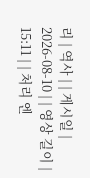리 | 역사 | | 게시일 | 2026-08-10 | | 영상 길이 | 15:11 | | 처리 엔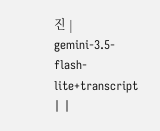진 | gemini-3.5-flash-lite+transcript | |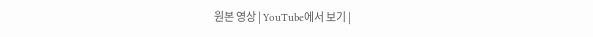원본 영상 | YouTube에서 보기 |